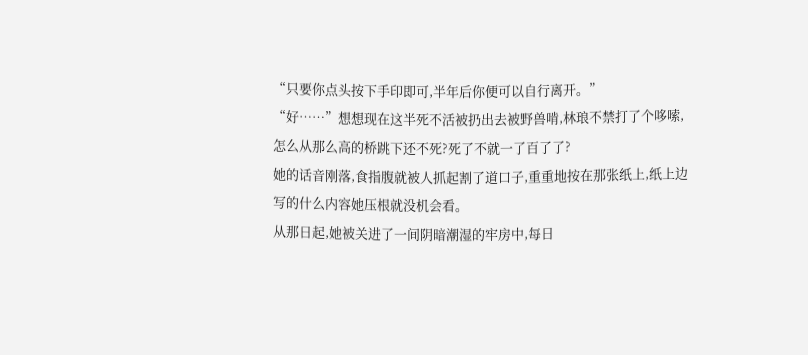“只要你点头按下手印即可,半年后你便可以自行离开。”
“好……”想想现在这半死不活被扔出去被野兽啃,林琅不禁打了个哆嗦,怎么从那么高的桥跳下还不死?死了不就一了百了了?
她的话音刚落,食指腹就被人抓起割了道口子,重重地按在那张纸上,纸上边写的什么内容她压根就没机会看。
从那日起,她被关进了一间阴暗潮湿的牢房中,每日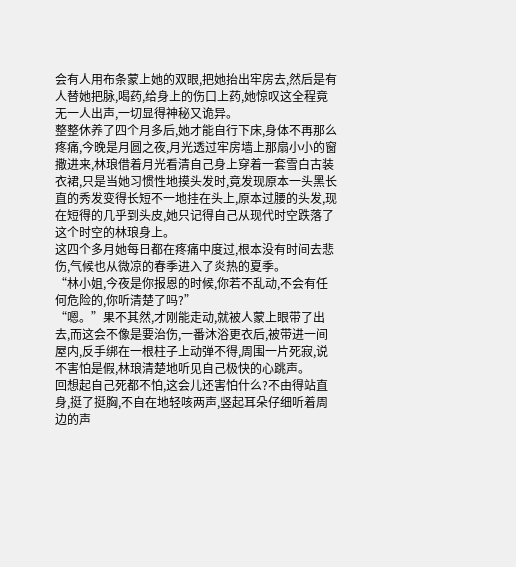会有人用布条蒙上她的双眼,把她抬出牢房去,然后是有人替她把脉,喝药,给身上的伤口上药,她惊叹这全程竟无一人出声,一切显得神秘又诡异。
整整休养了四个月多后,她才能自行下床,身体不再那么疼痛,今晚是月圆之夜,月光透过牢房墙上那扇小小的窗撒进来,林琅借着月光看清自己身上穿着一套雪白古装衣裙,只是当她习惯性地摸头发时,竟发现原本一头黑长直的秀发变得长短不一地挂在头上,原本过腰的头发,现在短得的几乎到头皮,她只记得自己从现代时空跌落了这个时空的林琅身上。
这四个多月她每日都在疼痛中度过,根本没有时间去悲伤,气候也从微凉的春季进入了炎热的夏季。
“林小姐,今夜是你报恩的时候,你若不乱动,不会有任何危险的,你听清楚了吗?”
“嗯。”果不其然,才刚能走动,就被人蒙上眼带了出去,而这会不像是要治伤,一番沐浴更衣后,被带进一间屋内,反手绑在一根柱子上动弹不得,周围一片死寂,说不害怕是假,林琅清楚地听见自己极快的心跳声。
回想起自己死都不怕,这会儿还害怕什么?不由得站直身,挺了挺胸,不自在地轻咳两声,竖起耳朵仔细听着周边的声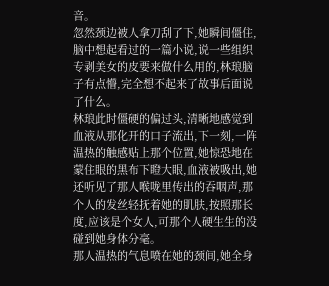音。
忽然颈边被人拿刀刮了下,她瞬间僵住,脑中想起看过的一篇小说,说一些组织专剥美女的皮要来做什么用的,林琅脑子有点懵,完全想不起来了故事后面说了什么。
林琅此时僵硬的偏过头,清晰地感觉到血液从那化开的口子流出,下一刻,一阵温热的触感贴上那个位置,她惊恐地在蒙住眼的黑布下瞪大眼,血液被吸出,她还听见了那人喉咙里传出的吞咽声,那个人的发丝轻抚着她的肌肤,按照那长度,应该是个女人,可那个人硬生生的没碰到她身体分毫。
那人温热的气息喷在她的颈间,她全身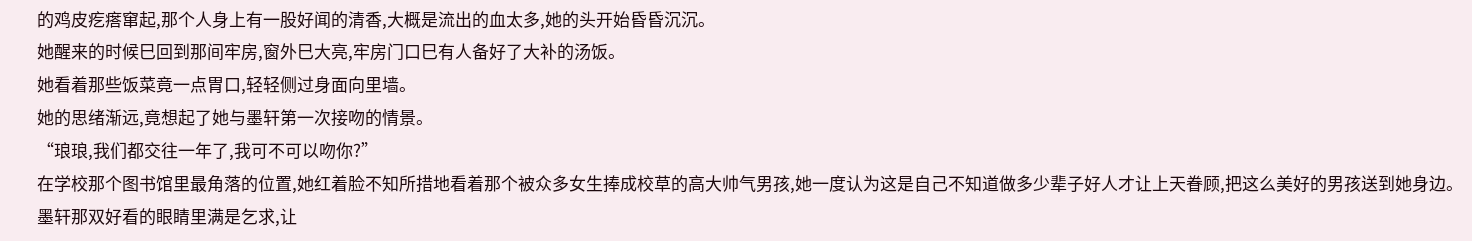的鸡皮疙瘩窜起,那个人身上有一股好闻的清香,大概是流出的血太多,她的头开始昏昏沉沉。
她醒来的时候巳回到那间牢房,窗外巳大亮,牢房门口巳有人备好了大补的汤饭。
她看着那些饭菜竟一点胃口,轻轻侧过身面向里墙。
她的思绪渐远,竟想起了她与墨轩第一次接吻的情景。
“琅琅,我们都交往一年了,我可不可以吻你?”
在学校那个图书馆里最角落的位置,她红着脸不知所措地看着那个被众多女生捧成校草的高大帅气男孩,她一度认为这是自己不知道做多少辈子好人才让上天眷顾,把这么美好的男孩送到她身边。
墨轩那双好看的眼睛里满是乞求,让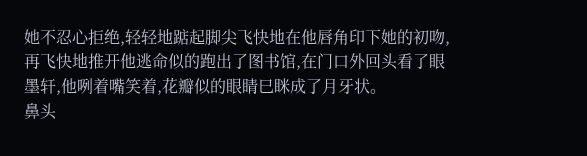她不忍心拒绝,轻轻地踮起脚尖飞快地在他唇角印下她的初吻,再飞快地推开他逃命似的跑出了图书馆,在门口外回头看了眼墨轩,他咧着嘴笑着,花瓣似的眼睛巳眯成了月牙状。
鼻头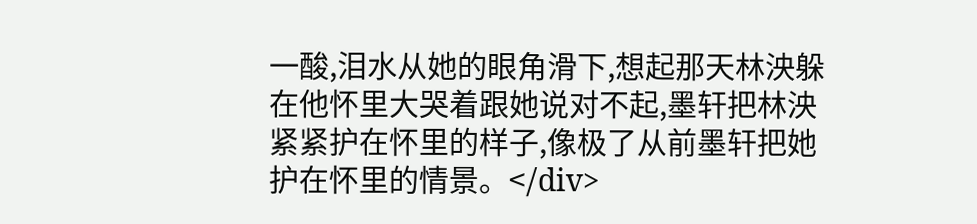一酸,泪水从她的眼角滑下,想起那天林泱躲在他怀里大哭着跟她说对不起,墨轩把林泱紧紧护在怀里的样子,像极了从前墨轩把她护在怀里的情景。</div>